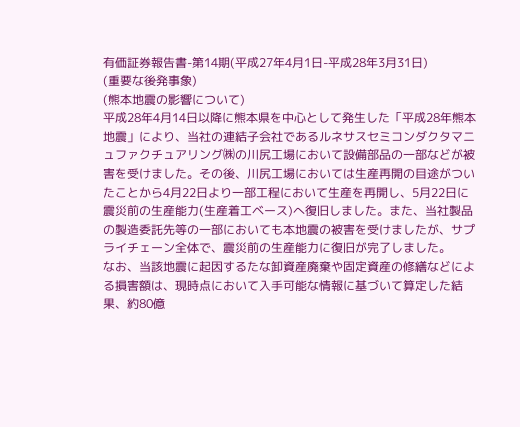有価証券報告書-第14期(平成27年4月1日-平成28年3月31日)
(重要な後発事象)
(熊本地震の影響について)
平成28年4月14日以降に熊本県を中心として発生した「平成28年熊本地震」により、当社の連結子会社であるルネサスセミコンダクタマニュファクチュアリング㈱の川尻工場において設備部品の一部などが被害を受けました。その後、川尻工場においては生産再開の目途がついたことから4月22日より一部工程において生産を再開し、5月22日に震災前の生産能力(生産着工ベース)へ復旧しました。また、当社製品の製造委託先等の一部においても本地震の被害を受けましたが、サプライチェーン全体で、震災前の生産能力に復旧が完了しました。
なお、当該地震に起因するたな卸資産廃棄や固定資産の修繕などによる損害額は、現時点において入手可能な情報に基づいて算定した結果、約80億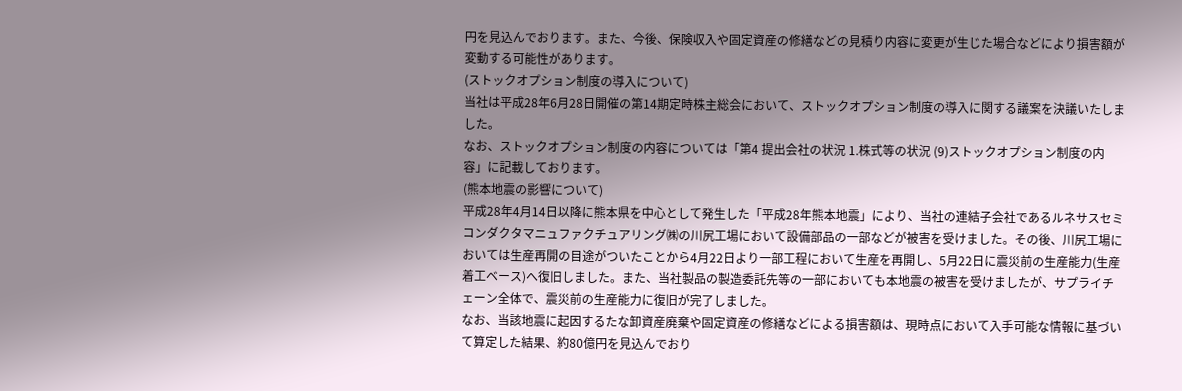円を見込んでおります。また、今後、保険収入や固定資産の修繕などの見積り内容に変更が生じた場合などにより損害額が変動する可能性があります。
(ストックオプション制度の導入について)
当社は平成28年6月28日開催の第14期定時株主総会において、ストックオプション制度の導入に関する議案を決議いたしました。
なお、ストックオプション制度の内容については「第4 提出会社の状況 1.株式等の状況 (9)ストックオプション制度の内容」に記載しております。
(熊本地震の影響について)
平成28年4月14日以降に熊本県を中心として発生した「平成28年熊本地震」により、当社の連結子会社であるルネサスセミコンダクタマニュファクチュアリング㈱の川尻工場において設備部品の一部などが被害を受けました。その後、川尻工場においては生産再開の目途がついたことから4月22日より一部工程において生産を再開し、5月22日に震災前の生産能力(生産着工ベース)へ復旧しました。また、当社製品の製造委託先等の一部においても本地震の被害を受けましたが、サプライチェーン全体で、震災前の生産能力に復旧が完了しました。
なお、当該地震に起因するたな卸資産廃棄や固定資産の修繕などによる損害額は、現時点において入手可能な情報に基づいて算定した結果、約80億円を見込んでおり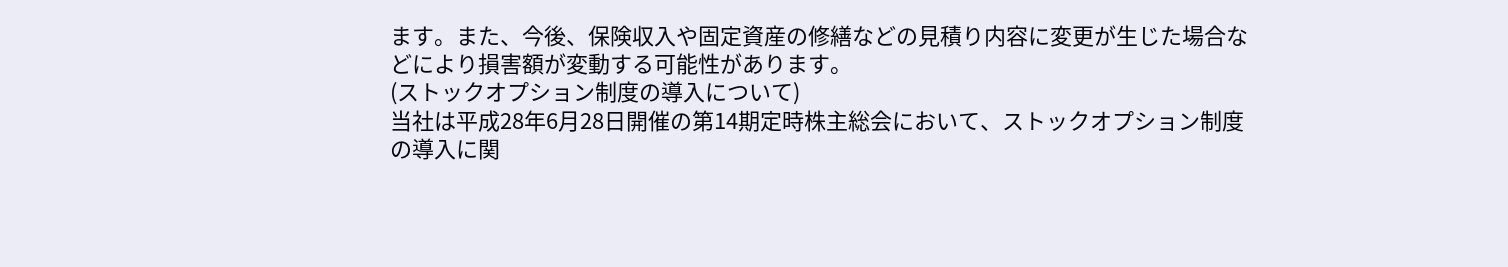ます。また、今後、保険収入や固定資産の修繕などの見積り内容に変更が生じた場合などにより損害額が変動する可能性があります。
(ストックオプション制度の導入について)
当社は平成28年6月28日開催の第14期定時株主総会において、ストックオプション制度の導入に関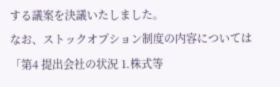する議案を決議いたしました。
なお、ストックオプション制度の内容については「第4 提出会社の状況 1.株式等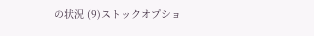の状況 (9)ストックオプショ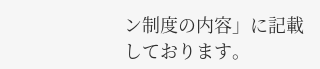ン制度の内容」に記載しております。